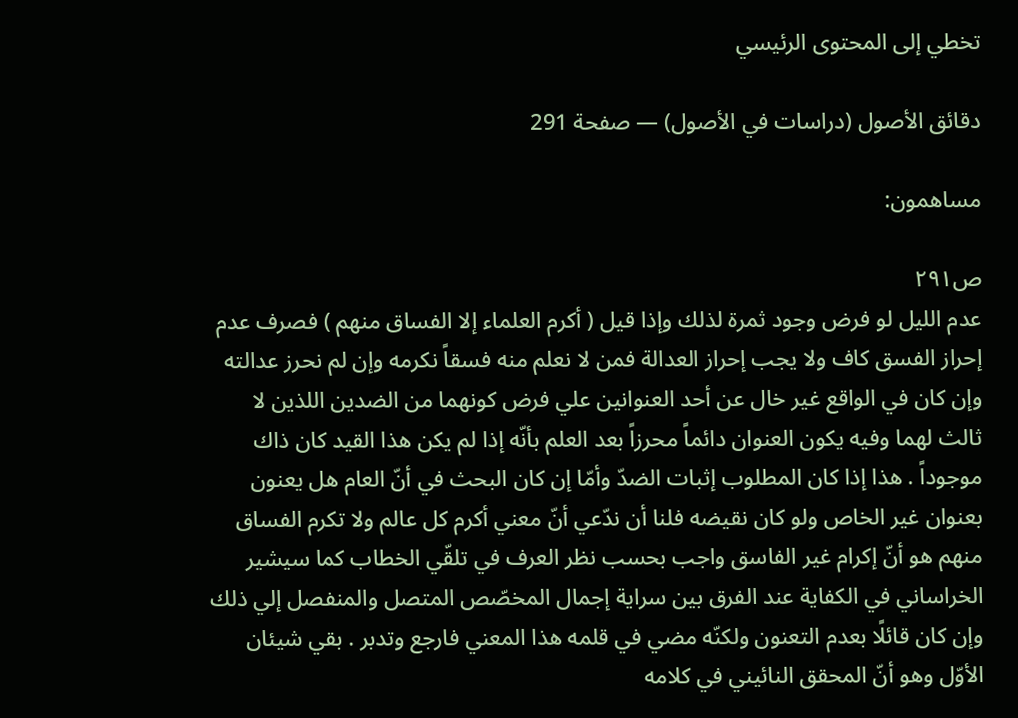تخطي إلى المحتوى الرئيسي

دقائق الأصول (دراسات في الأصول) — صفحة 291

مساهمون:

ص٢٩١
عدم الليل لو فرض وجود ثمرة لذلك وإذا قيل ( أكرم العلماء إلا الفساق منهم ) فصرف عدم إحراز الفسق كاف ولا يجب إحراز العدالة فمن لا نعلم منه فسقاً نكرمه وإن لم نحرز عدالته وإن كان في الواقع غير خال عن أحد العنوانين علي فرض كونهما من الضدين اللذين لا ثالث لهما وفيه يكون العنوان دائماً محرزاً بعد العلم بأنّه إذا لم يكن هذا القيد كان ذاك موجوداً . هذا إذا كان المطلوب إثبات الضدّ وأمّا إن كان البحث في أنّ العام هل يعنون بعنوان غير الخاص ولو كان نقيضه فلنا أن ندّعي أنّ معني أكرم كل عالم ولا تكرم الفساق منهم هو أنّ إكرام غير الفاسق واجب بحسب نظر العرف في تلقّي الخطاب كما سيشير الخراساني في الكفاية عند الفرق بين سراية إجمال المخصّص المتصل والمنفصل إلي ذلك وإن كان قائلًا بعدم التعنون ولكنّه مضي في قلمه هذا المعني فارجع وتدبر . بقي شيئان الأوّل وهو أنّ المحقق النائيني في كلامه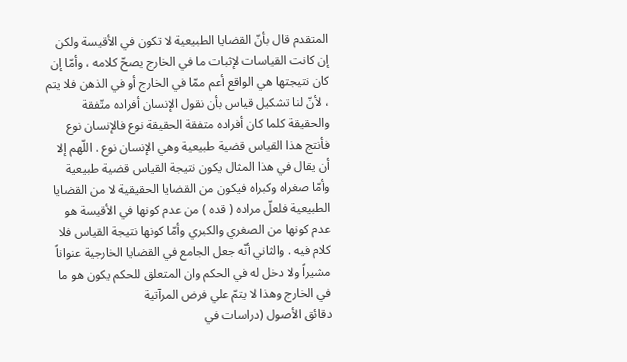المتقدم قال بأنّ القضايا الطبيعية لا تكون في الأقيسة ولكن إن كانت القياسات لإثبات ما في الخارج يصحّ كلامه ، وأمّا إن كان نتيجتها هي الواقع أعم ممّا في الخارج أو في الذهن فلا يتم ، لأنّ لنا تشكيل قياس بأن نقول الإنسان أفراده متّفقة والحقيقة كلما كان أفراده متفقة الحقيقة نوع فالإنسان نوع فأنتج هذا القياس قضية طبيعية وهي الإنسان نوع . اللّهم إلا أن يقال في هذا المثال يكون نتيجة القياس قضية طبيعية وأمّا صغراه وكبراه فيكون من القضايا الحقيقية لا من القضايا الطبيعية فلعلّ مراده ( قده ) من عدم كونها في الأقيسة هو عدم كونها من الصغري والكبري وأمّا كونها نتيجة القياس فلا كلام فيه . والثاني أنّه جعل الجامع في القضايا الخارجية عنواناً مشيراً ولا دخل له في الحكم وان المتعلق للحكم يكون هو ما في الخارج وهذا لا يتمّ علي فرض المرآتية
دقائق الأصول (دراسات في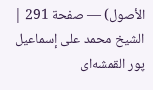الأصول) — صفحة 291 | الشيخ محمد على إسماعيل پور القمشه‌اى